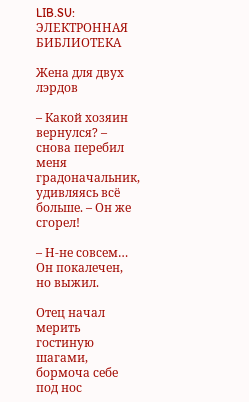LIB.SU: ЭЛЕКТРОННАЯ БИБЛИОТЕКА

Жена для двух лэрдов

– Какой хозяин вернулся? – снова перебил меня градоначальник, удивляясь всё больше. – Он же сгорел!

– Н‑не совсем… Он покалечен, но выжил.

Отец начал мерить гостиную шагами, бормоча себе под нос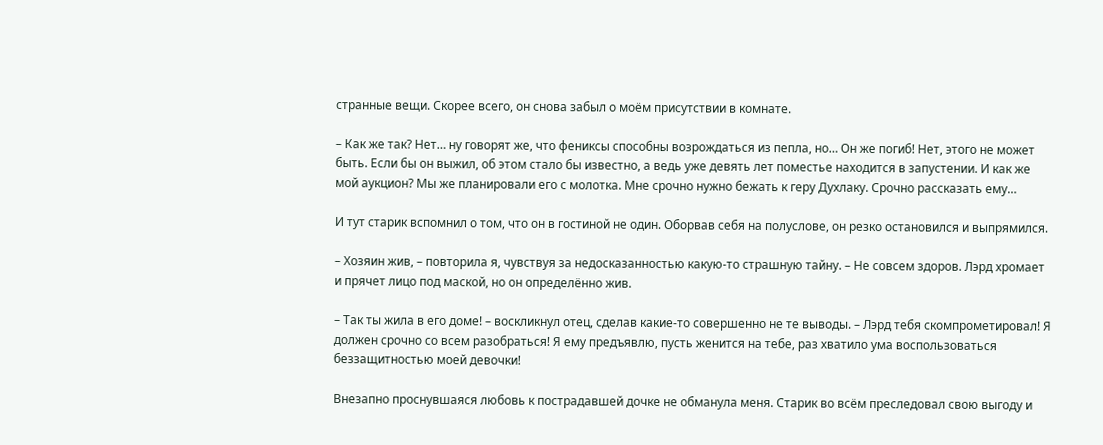странные вещи. Скорее всего, он снова забыл о моём присутствии в комнате.

– Как же так? Нет… ну говорят же, что фениксы способны возрождаться из пепла, но… Он же погиб! Нет, этого не может быть. Если бы он выжил, об этом стало бы известно, а ведь уже девять лет поместье находится в запустении. И как же мой аукцион? Мы же планировали его с молотка. Мне срочно нужно бежать к геру Духлаку. Срочно рассказать ему…

И тут старик вспомнил о том, что он в гостиной не один. Оборвав себя на полуслове, он резко остановился и выпрямился.

– Хозяин жив, – повторила я, чувствуя за недосказанностью какую‑то страшную тайну. – Не совсем здоров. Лэрд хромает и прячет лицо под маской, но он определённо жив.

– Так ты жила в его доме! – воскликнул отец, сделав какие‑то совершенно не те выводы. – Лэрд тебя скомпрометировал! Я должен срочно со всем разобраться! Я ему предъявлю, пусть женится на тебе, раз хватило ума воспользоваться беззащитностью моей девочки!

Внезапно проснувшаяся любовь к пострадавшей дочке не обманула меня. Старик во всём преследовал свою выгоду и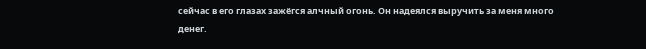сейчас в его глазах зажёгся алчный огонь. Он надеялся выручить за меня много денег.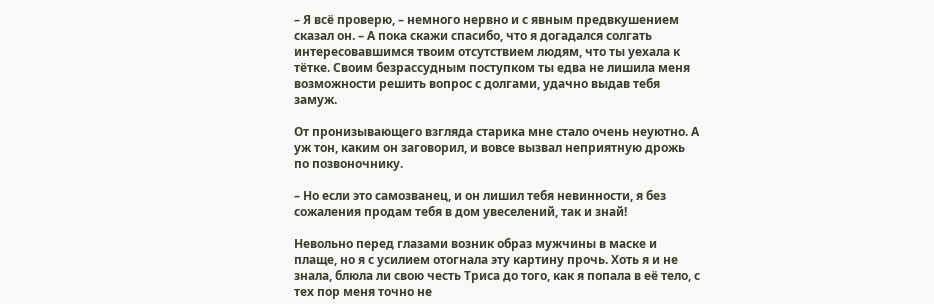– Я всё проверю, – немного нервно и с явным предвкушением сказал он. – А пока скажи спасибо, что я догадался солгать интересовавшимся твоим отсутствием людям, что ты уехала к тётке. Своим безрассудным поступком ты едва не лишила меня возможности решить вопрос с долгами, удачно выдав тебя замуж.

От пронизывающего взгляда старика мне стало очень неуютно. А уж тон, каким он заговорил, и вовсе вызвал неприятную дрожь по позвоночнику.

– Но если это самозванец, и он лишил тебя невинности, я без сожаления продам тебя в дом увеселений, так и знай!

Невольно перед глазами возник образ мужчины в маске и плаще, но я с усилием отогнала эту картину прочь. Хоть я и не знала, блюла ли свою честь Триса до того, как я попала в её тело, с тех пор меня точно не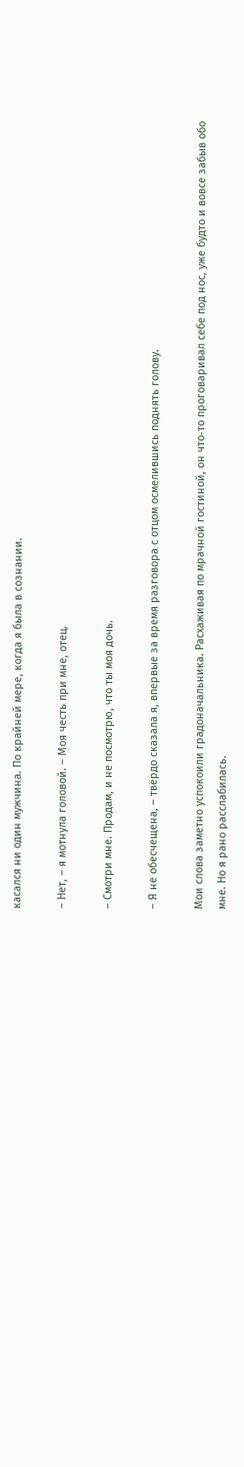касался ни один мужчина. По крайней мере, когда я была в сознании.

– Нет, – я мотнула головой. – Моя честь при мне, отец.

– Смотри мне. Продам, и не посмотрю, что ты моя дочь.

– Я не обесчещена, – твёрдо сказала я, впервые за время разговора с отцом осмелившись поднять голову.

Мои слова заметно успокоили градоначальника. Расхаживая по мрачной гостиной, он что‑то проговаривал себе под нос, уже будто и вовсе забыв обо мне. Но я рано расслабилась.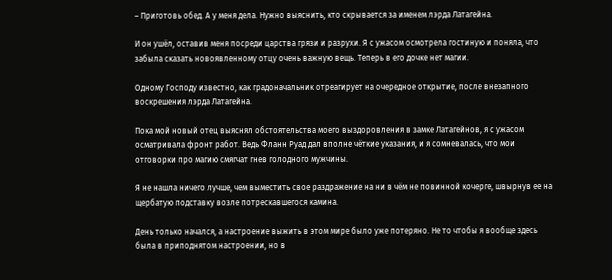– Приготовь обед. А у меня дела. Нужно выяснить, кто скрывается за именем лэрда Латагейна.

И он ушёл, оставив меня посреди царства грязи и разрухи. Я с ужасом осмотрела гостиную и поняла, что забыла сказать новоявленному отцу очень важную вещь. Теперь в его дочке нет магии.

Одному Господу известно, как градоначальник отреагирует на очередное открытие, после внезапного воскрешения лэрда Латагейна.

Пока мой новый отец выяснял обстоятельства моего выздоровления в замке Латагейнов, я с ужасом осматривала фронт работ. Ведь Фланн Руад дал вполне чёткие указания, и я сомневалась, что мои отговорки про магию смягчат гнев голодного мужчины.

Я не нашла ничего лучше, чем выместить свое раздражение на ни в чём не повинной кочерге, швырнув ее на щербатую подставку возле потрескавшегося камина.

День только начался, а настроение выжить в этом мире было уже потеряно. Не то чтобы я вообще здесь была в приподнятом настроении, но в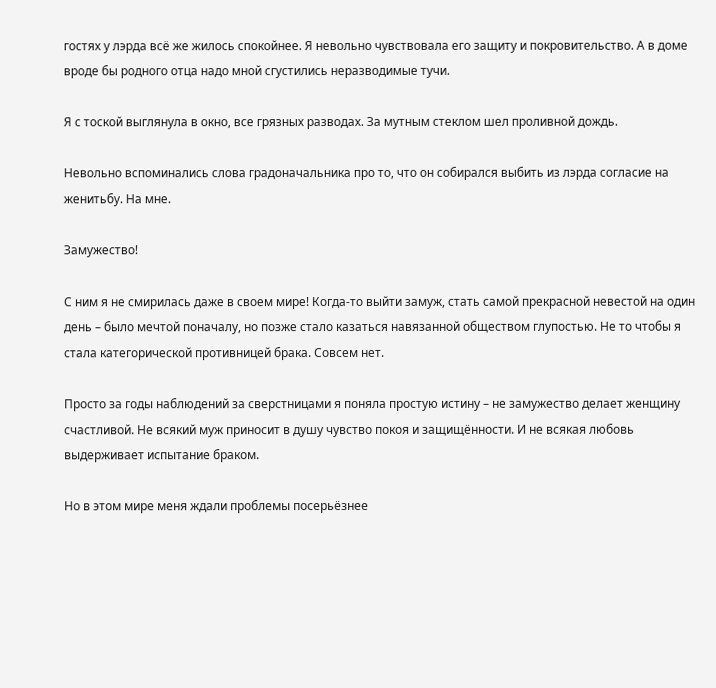гостях у лэрда всё же жилось спокойнее. Я невольно чувствовала его защиту и покровительство. А в доме вроде бы родного отца надо мной сгустились неразводимые тучи.

Я с тоской выглянула в окно, все грязных разводах. За мутным стеклом шел проливной дождь.

Невольно вспоминались слова градоначальника про то, что он собирался выбить из лэрда согласие на женитьбу. На мне.

Замужество!

С ним я не смирилась даже в своем мире! Когда‑то выйти замуж, стать самой прекрасной невестой на один день – было мечтой поначалу, но позже стало казаться навязанной обществом глупостью. Не то чтобы я стала категорической противницей брака. Совсем нет.

Просто за годы наблюдений за сверстницами я поняла простую истину – не замужество делает женщину счастливой. Не всякий муж приносит в душу чувство покоя и защищённости. И не всякая любовь выдерживает испытание браком.

Но в этом мире меня ждали проблемы посерьёзнее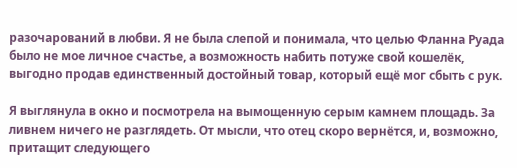разочарований в любви. Я не была слепой и понимала, что целью Фланна Руада было не мое личное счастье, а возможность набить потуже свой кошелёк, выгодно продав единственный достойный товар, который ещё мог сбыть с рук.

Я выглянула в окно и посмотрела на вымощенную серым камнем площадь. За ливнем ничего не разглядеть. От мысли, что отец скоро вернётся, и, возможно, притащит следующего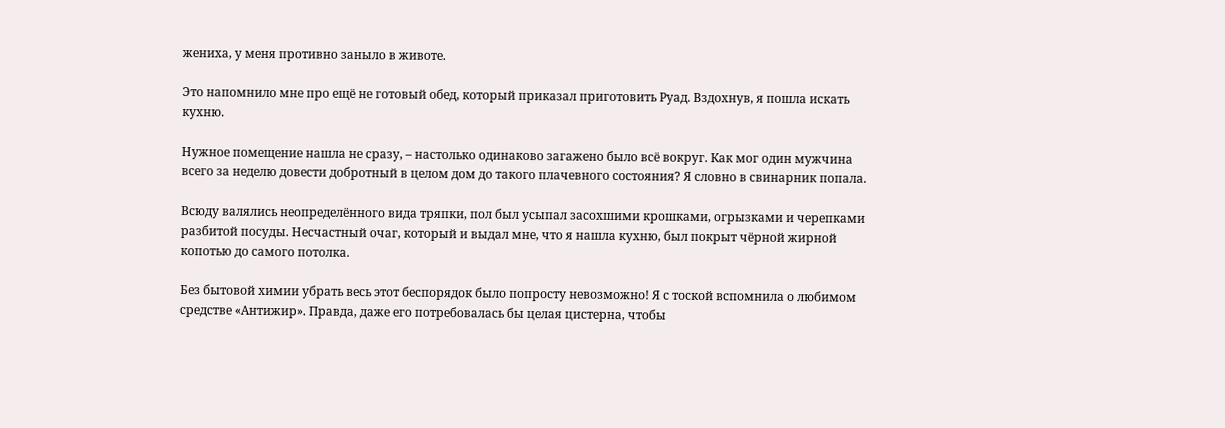жениха, у меня противно заныло в животе.

Это напомнило мне про ещё не готовый обед, который приказал приготовить Руад. Вздохнув, я пошла искать кухню.

Нужное помещение нашла не сразу, – настолько одинаково загажено было всё вокруг. Как мог один мужчина всего за неделю довести добротный в целом дом до такого плачевного состояния? Я словно в свинарник попала.

Всюду валялись неопределённого вида тряпки, пол был усыпал засохшими крошками, огрызками и черепками разбитой посуды. Несчастный очаг, который и выдал мне, что я нашла кухню, был покрыт чёрной жирной копотью до самого потолка.

Без бытовой химии убрать весь этот беспорядок было попросту невозможно! Я с тоской вспомнила о любимом средстве «Антижир». Правда, даже его потребовалась бы целая цистерна, чтобы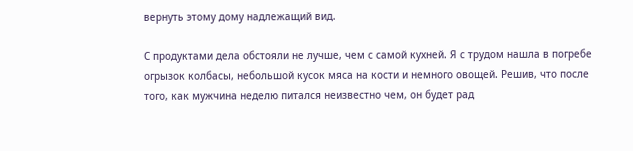вернуть этому дому надлежащий вид.

С продуктами дела обстояли не лучше, чем с самой кухней. Я с трудом нашла в погребе огрызок колбасы, небольшой кусок мяса на кости и немного овощей. Решив, что после того, как мужчина неделю питался неизвестно чем, он будет рад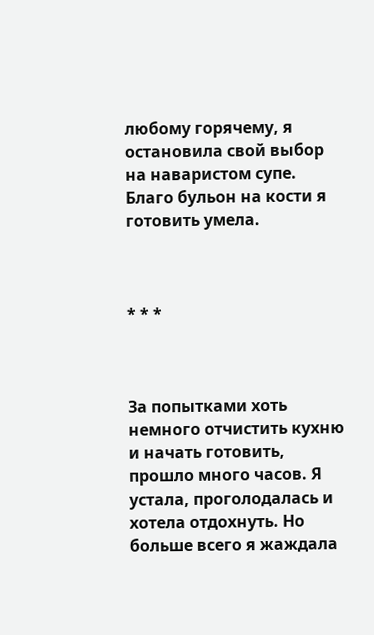любому горячему, я остановила свой выбор на наваристом супе. Благо бульон на кости я готовить умела.



* * *



За попытками хоть немного отчистить кухню и начать готовить, прошло много часов. Я устала, проголодалась и хотела отдохнуть. Но больше всего я жаждала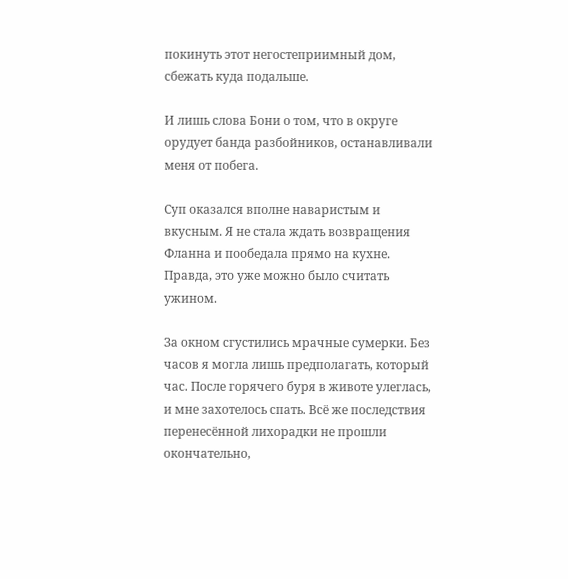покинуть этот негостеприимный дом, сбежать куда подальше.

И лишь слова Бони о том, что в округе орудует банда разбойников, останавливали меня от побега.

Суп оказался вполне наваристым и вкусным. Я не стала ждать возвращения Фланна и пообедала прямо на кухне. Правда, это уже можно было считать ужином.

За окном сгустились мрачные сумерки. Без часов я могла лишь предполагать, который час. После горячего буря в животе улеглась, и мне захотелось спать. Всё же последствия перенесённой лихорадки не прошли окончательно,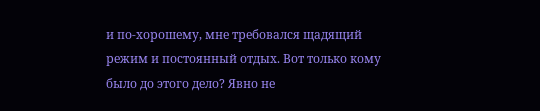и по‑хорошему, мне требовался щадящий режим и постоянный отдых. Вот только кому было до этого дело? Явно не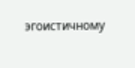эгоистичному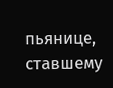пьянице, ставшему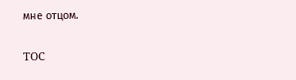мне отцом.

TOC